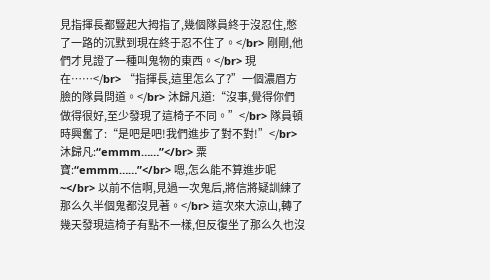見指揮長都豎起大拇指了,幾個隊員終于沒忍住,憋了一路的沉默到現在終于忍不住了。</br> 剛剛,他們才見證了一種叫鬼物的東西。</br> 現在……</br> “指揮長,這里怎么了?”一個濃眉方臉的隊員問道。</br> 沐歸凡道:“沒事,覺得你們做得很好,至少發現了這椅子不同。”</br> 隊員頓時興奮了:“是吧是吧!我們進步了對不對!”</br> 沐歸凡:“emmm……”</br> 粟寶:“emmm……”</br> 嗯,怎么能不算進步呢~</br> 以前不信啊,見過一次鬼后,將信將疑訓練了那么久半個鬼都沒見著。</br> 這次來大涼山,轉了幾天發現這椅子有點不一樣,但反復坐了那么久也沒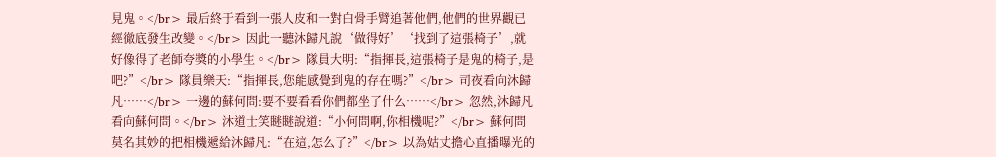見鬼。</br> 最后終于看到一張人皮和一對白骨手臂追著他們,他們的世界觀已經徹底發生改變。</br> 因此一聽沐歸凡說‘做得好’‘找到了這張椅子’,就好像得了老師夸獎的小學生。</br> 隊員大明:“指揮長,這張椅子是鬼的椅子,是吧?”</br> 隊員樂天:“指揮長,您能感覺到鬼的存在嗎?”</br> 司夜看向沐歸凡……</br> 一邊的蘇何問:要不要看看你們都坐了什么……</br> 忽然,沐歸凡看向蘇何問。</br> 沐道士笑瞇瞇說道:“小何問啊,你相機呢?”</br> 蘇何問莫名其妙的把相機遞給沐歸凡:“在這,怎么了?”</br> 以為姑丈擔心直播曝光的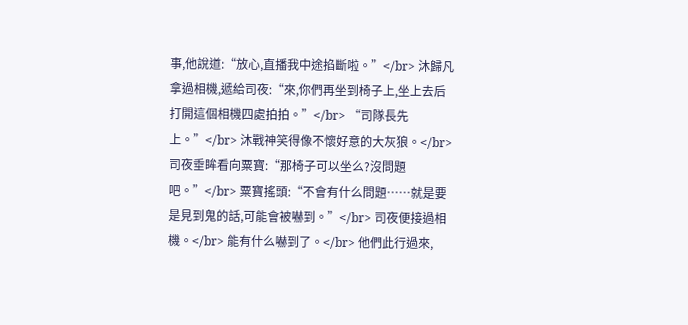事,他說道:“放心,直播我中途掐斷啦。”</br> 沐歸凡拿過相機,遞給司夜:“來,你們再坐到椅子上,坐上去后打開這個相機四處拍拍。”</br> “司隊長先上。”</br> 沐戰神笑得像不懷好意的大灰狼。</br> 司夜垂眸看向粟寶:“那椅子可以坐么?沒問題吧。”</br> 粟寶搖頭:“不會有什么問題……就是要是見到鬼的話,可能會被嚇到。”</br> 司夜便接過相機。</br> 能有什么嚇到了。</br> 他們此行過來,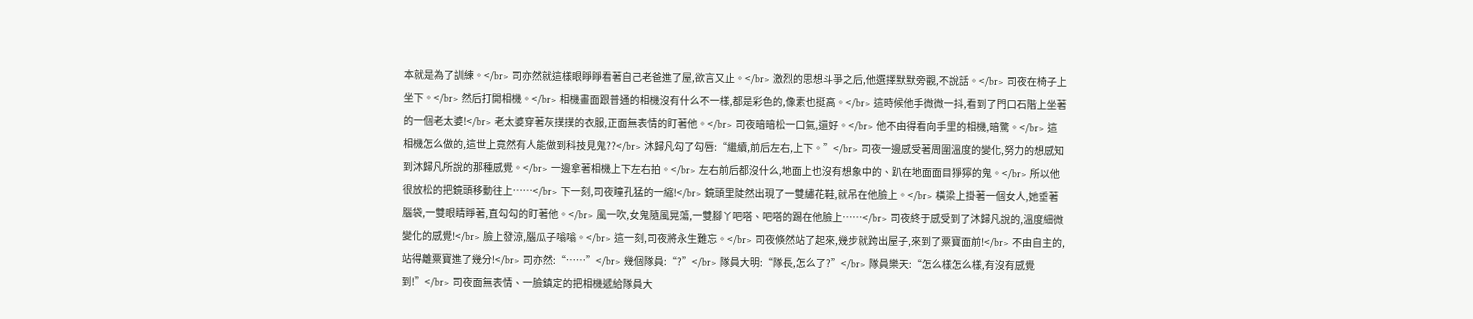本就是為了訓練。</br> 司亦然就這樣眼睜睜看著自己老爸進了屋,欲言又止。</br> 激烈的思想斗爭之后,他選擇默默旁觀,不說話。</br> 司夜在椅子上坐下。</br> 然后打開相機。</br> 相機畫面跟普通的相機沒有什么不一樣,都是彩色的,像素也挺高。</br> 這時候他手微微一抖,看到了門口石階上坐著的一個老太婆!</br> 老太婆穿著灰撲撲的衣服,正面無表情的盯著他。</br> 司夜暗暗松一口氣,還好。</br> 他不由得看向手里的相機,暗驚。</br> 這相機怎么做的,這世上竟然有人能做到科技見鬼??</br> 沐歸凡勾了勾唇:“繼續,前后左右,上下。”</br> 司夜一邊感受著周圍溫度的變化,努力的想感知到沐歸凡所說的那種感覺。</br> 一邊拿著相機上下左右拍。</br> 左右前后都沒什么,地面上也沒有想象中的、趴在地面面目猙獰的鬼。</br> 所以他很放松的把鏡頭移動往上……</br> 下一刻,司夜瞳孔猛的一縮!</br> 鏡頭里陡然出現了一雙繡花鞋,就吊在他臉上。</br> 橫梁上掛著一個女人,她垂著腦袋,一雙眼睛睜著,直勾勾的盯著他。</br> 風一吹,女鬼隨風晃蕩,一雙腳丫吧嗒、吧嗒的踢在他臉上……</br> 司夜終于感受到了沐歸凡說的,溫度細微變化的感覺!</br> 臉上發涼,腦瓜子嗡嗡。</br> 這一刻,司夜將永生難忘。</br> 司夜倏然站了起來,幾步就跨出屋子,來到了粟寶面前!</br> 不由自主的,站得離粟寶進了幾分!</br> 司亦然:“……”</br> 幾個隊員:“?”</br> 隊員大明:“隊長,怎么了?”</br> 隊員樂天:“怎么樣怎么樣,有沒有感覺到!”</br> 司夜面無表情、一臉鎮定的把相機遞給隊員大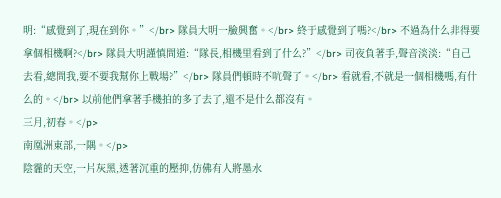明:“感覺到了,現在到你。”</br> 隊員大明一臉興奮。</br> 終于感覺到了嗎?</br> 不過為什么非得要拿個相機啊?</br> 隊員大明謹慎問道:“隊長,相機里看到了什么?”</br> 司夜負著手,聲音淡淡:“自己去看,總問我,要不要我幫你上戰場?”</br> 隊員們頓時不吭聲了。</br> 看就看,不就是一個相機嗎,有什么的。</br> 以前他們拿著手機拍的多了去了,還不是什么都沒有。
三月,初春。</p>
南凰洲東部,一隅。</p>
陰霾的天空,一片灰黑,透著沉重的壓抑,仿佛有人將墨水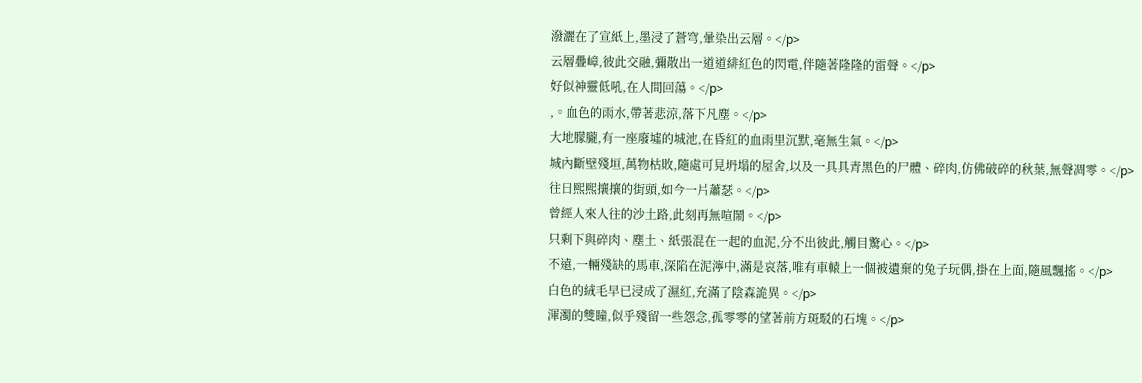潑灑在了宣紙上,墨浸了蒼穹,暈染出云層。</p>
云層疊嶂,彼此交融,彌散出一道道緋紅色的閃電,伴隨著隆隆的雷聲。</p>
好似神靈低吼,在人間回蕩。</p>
,。血色的雨水,帶著悲涼,落下凡塵。</p>
大地朦朧,有一座廢墟的城池,在昏紅的血雨里沉默,毫無生氣。</p>
城內斷壁殘垣,萬物枯敗,隨處可見坍塌的屋舍,以及一具具青黑色的尸體、碎肉,仿佛破碎的秋葉,無聲凋零。</p>
往日熙熙攘攘的街頭,如今一片蕭瑟。</p>
曾經人來人往的沙土路,此刻再無喧鬧。</p>
只剩下與碎肉、塵土、紙張混在一起的血泥,分不出彼此,觸目驚心。</p>
不遠,一輛殘缺的馬車,深陷在泥濘中,滿是哀落,唯有車轅上一個被遺棄的兔子玩偶,掛在上面,隨風飄搖。</p>
白色的絨毛早已浸成了濕紅,充滿了陰森詭異。</p>
渾濁的雙瞳,似乎殘留一些怨念,孤零零的望著前方斑駁的石塊。</p>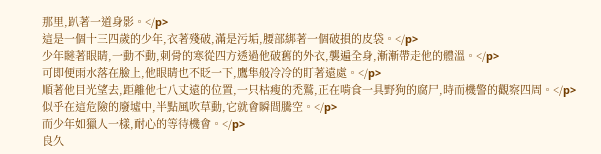那里,趴著一道身影。</p>
這是一個十三四歲的少年,衣著殘破,滿是污垢,腰部綁著一個破損的皮袋。</p>
少年瞇著眼睛,一動不動,刺骨的寒從四方透過他破舊的外衣,襲遍全身,漸漸帶走他的體溫。</p>
可即便雨水落在臉上,他眼睛也不眨一下,鷹隼般冷冷的盯著遠處。</p>
順著他目光望去,距離他七八丈遠的位置,一只枯瘦的禿鷲,正在啃食一具野狗的腐尸,時而機警的觀察四周。</p>
似乎在這危險的廢墟中,半點風吹草動,它就會瞬間騰空。</p>
而少年如獵人一樣,耐心的等待機會。</p>
良久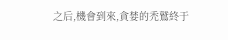之后,機會到來,貪婪的禿鷲終于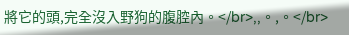將它的頭,完全沒入野狗的腹腔內。</br>,,。,。</br>